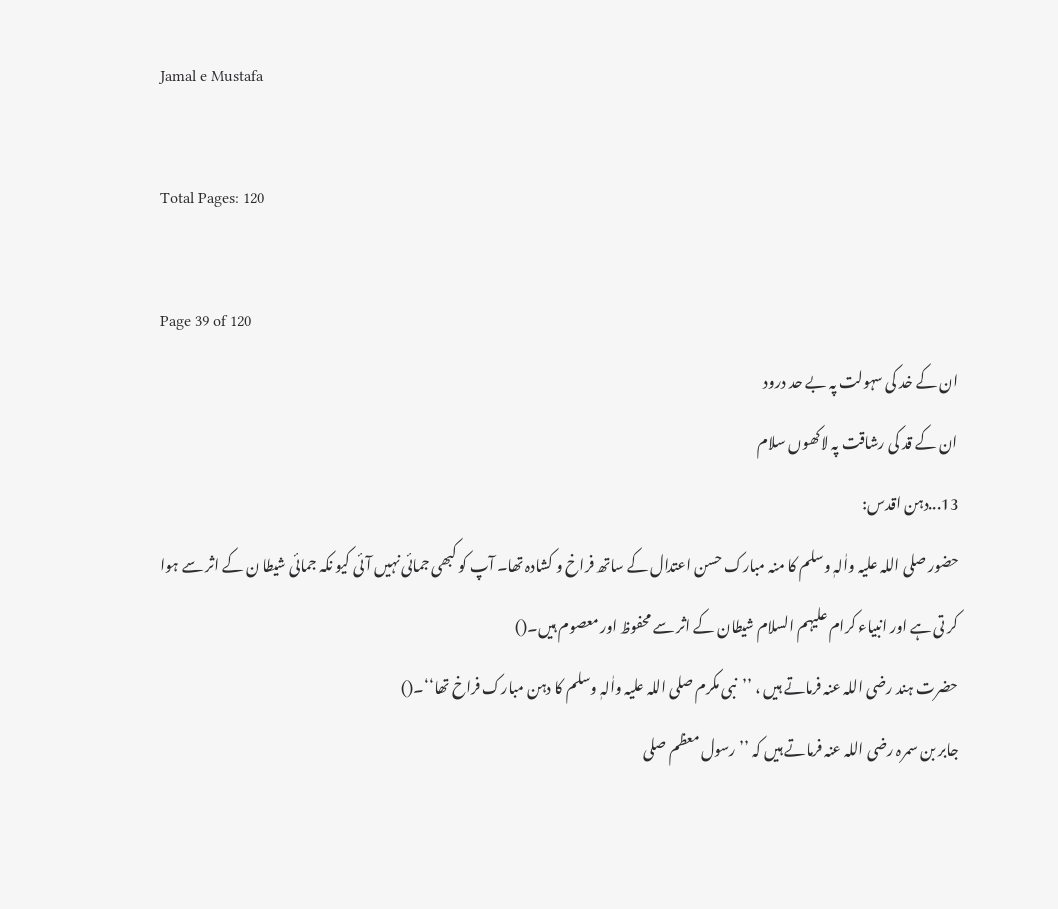Jamal e Mustafa

Total Pages: 120

Page 39 of 120
ان کے خد کی سہولت پہ بے حد درود
ان کے قد کی رشاقت پہ لاکھوں سلام
13...دہن اقدس:
حضور صلی اللہ علیہ واٰلہٖ وسلم کا منہ مبارک حسن اعتدال کے ساتھ فراخ و کشادہ تھا۔ آپ کو کبھی جمائی نہیں آئی کیو نکہ جمائی شیطا ن کے اثر سے ہوا کر تی ہے اور انبیاء کرام علیہم السلام شیطان کے اثر سے محفوظ اور معصوم ہیں۔()
حضرت ہند رضی اللہ عنہ فرماتے ہیں ، ’’نبی مکرم صلی اللہ علیہ واٰلہٖ وسلم کا دہن مبارک فراخ تھا‘‘۔()
جابر بن سمرہ رضی اللہ عنہ فرماتے ہیں کہ ’’رسول معظم صلی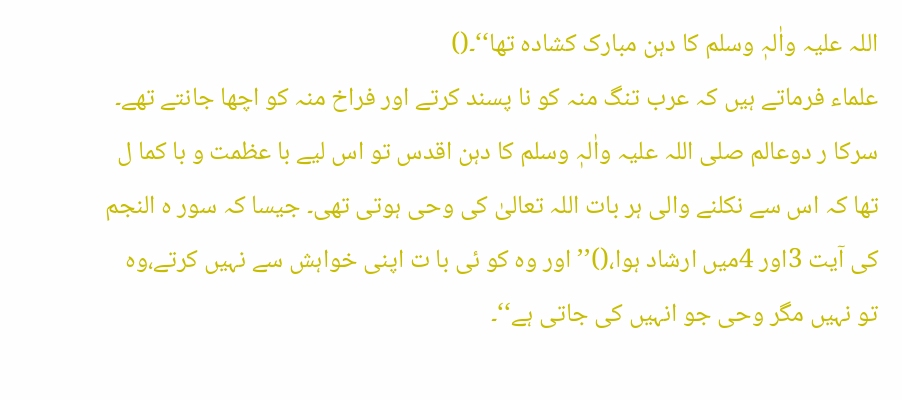اللہ علیہ واٰلہٖ وسلم کا دہن مبارک کشادہ تھا‘‘۔()
علماء فرماتے ہیں کہ عرب تنگ منہ کو نا پسند کرتے اور فراخ منہ کو اچھا جانتے تھے۔ سرکا ر دوعالم صلی اللہ علیہ واٰلہٖ وسلم کا دہن اقدس تو اس لیے با عظمت و با کما ل تھا کہ اس سے نکلنے والی ہر بات اللہ تعالیٰ کی وحی ہوتی تھی۔ جیسا کہ سور ہ النجم کی آیت 3اور 4میں ارشاد ہوا،()’’اور وہ کو ئی با ت اپنی خواہش سے نہیں کرتے،وہ تو نہیں مگر وحی جو انہیں کی جاتی ہے‘‘۔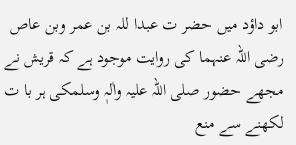ابو داؤد میں حضر ت عبدا للہ بن عمر وبن عاص رضی اللہ عنہما کی روایت موجود ہے کہ قریش نے مجھے حضور صلی اللہ علیہ واٰلہٖ وسلمکی ہر با ت لکھنے سے منع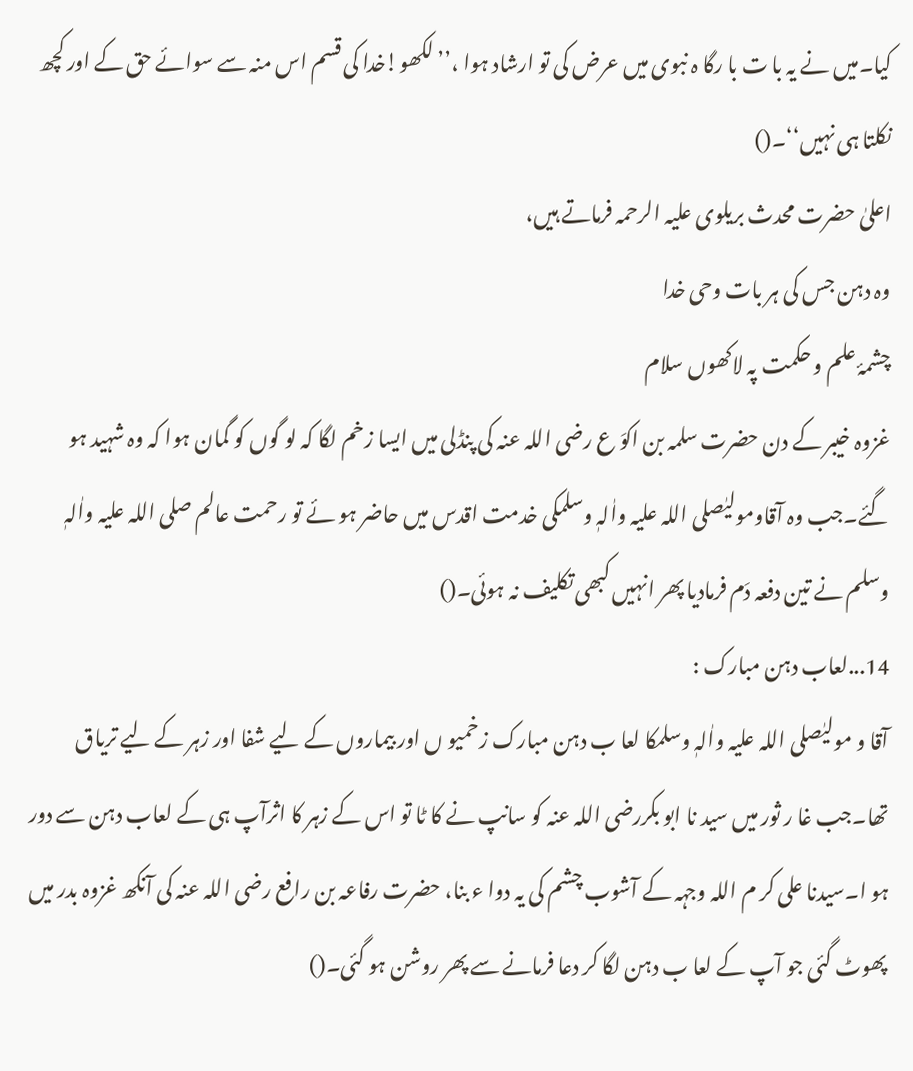کیا۔میں نے یہ با ت با رگا ہ نبوی میں عرض کی تو ارشاد ہوا ،’’ لکھو!خدا کی قسم اس منہ سے سوائے حق کے اور کچھ نکلتا ہی نہیں‘‘۔()
اعلیٰ حضرت محدث بریلوی علیہ الرحمہ فرماتے ہیں،
وہ دہن جس کی ہر بات وحی خدا
چشمۂ علم و حکمت پہ لاکھوں سلام
غزوہ خیبر کے دن حضرت سلمہ بن اکوَ ع رضی اللہ عنہ کی پنڈلی میں ایسا زخم لگا کہ لو گوں کو گمان ہوا کہ وہ شہید ہو گئے۔جب وہ آقاومولیٰصلی اللہ علیہ واٰلہٖ وسلمکی خدمت اقدس میں حاضر ہو ئے تو رحمت عالم صلی اللہ علیہ واٰلہٖ وسلم نے تین دفعہ دَم فرمادیا پھر انہیں کبھی تکلیف نہ ہوئی۔()
14...لعاب دہن مبارک :
آقا و مولیٰصلی اللہ علیہ واٰلہٖ وسلمکا لعا ب دہن مبارک زخمیو ں اور بیماروں کے لیے شفا اور زہر کے لیے تریاق تھا۔جب غا ر ثور میں سید نا ابو بکررضی اللہ عنہ کو سانپ نے کا ٹا تو اس کے زہر کا اثرآپ ہی کے لعاب دہن سے دور ہو ا۔سیدنا علی کر م اللہ وجہہ کے آشوب چشم کی یہ دوا ء بنا، حضرت رفاعہ بن رافع رضی اللہ عنہ کی آنکھ غزوہ بدر میں پھوٹ گئی جو آپ کے لعا ب دہن لگا کر دعا فرمانے سے پھر روشن ہو گئی۔()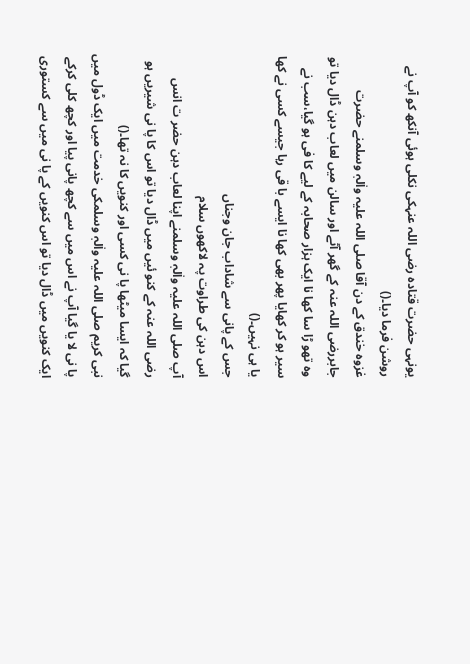یونہی حضرت قتادہ رضی اللہ عنہکی نکلی ہوئی آنکھ کو آپ نے روشن فرما دیا۔()
غزوہ خندق کے دن آقا صلی اللہ علیہ واٰلہٖ وسلمنے حضرت جابررضی اللہ عنہ کے گھر آٹے اور سالن میں لعاب دہن ڈال دیا تو وہ تھو ڑا سا کھا نا ایک ہزار صحابہ کے لیے کا فی ہو گیا،سب نے سیر ہو کر کھایا پھر بھی کھا نا ایسے با قی رہا جیسے کسی نے کھا یا ہی نہیں۔()
جس کے پانی سے شاداب جان وجناں
اس دہن کی طراوت پہ لاکھوں سلام
آپ صلی اللہ علیہ واٰلہٖ وسلمنے اپنا لعاب دہن حضر ت انس رضی اللہ عنہ کے کنو ئیں میں ڈال دیا تو اس کا پا نی شیریں ہو گیا کہ ایسا میٹھا پا نی کسی اور کنویں کا نہ تھا۔()
نبی کریم صلی اللہ علیہ واٰلہٖ وسلمکی خدمت میں ایک ڈول میں پا نی لا یا گیا آپ نے اس میں سے کچھ پانی پیا اور کچھ کلی کرکے ایک کنویں میں ڈال دیا تو اس کنویں کے پا نی میں سے کستوری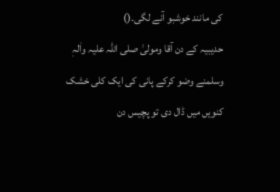کی مانند خوشبو آنے لگی۔()
حدیبیہ کے دن آقا ومولیٰ صلی اللہ علیہ واٰلہٖ وسلمنے وضو کرکے پانی کی ایک کلی خشک کنویں میں ڈال دی تو پچیس دن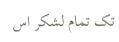تک تمام لشکر اس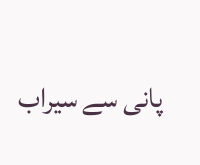پانی سے سیراب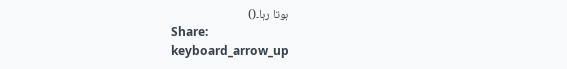ہوتا رہا۔()
Share:
keyboard_arrow_up